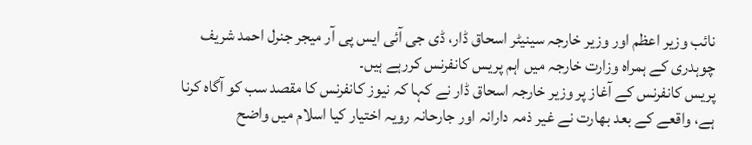نائب وزیر اعظم اور وزیر خارجہ سینیٹر اسحاق ڈار، ڈی جی آئی ایس پی آر میجر جنرل احمد شریف چوہدری کے ہمراہ وزارت خارجہ میں اہم پریس کانفرنس کررہے ہیں۔
پریس کانفرنس کے آغاز پر وزیر خارجہ اسحاق ڈار نے کہا کہ نیوز کانفرنس کا مقصد سب کو آگاہ کرنا ہے، واقعے کے بعد بھارت نے غیر ذمہ دارانہ اور جارحانہ رویہ اختیار کیا اسلام میں واضح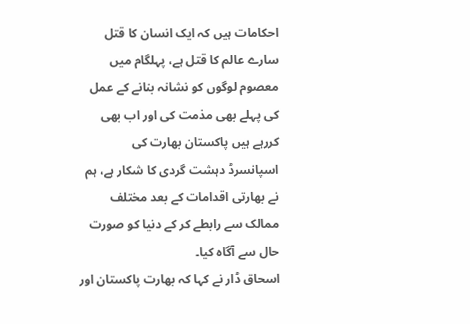احکامات ہیں کہ ایک انسان کا قتل سارے عالم کا قتل ہے، پہلگام میں معصوم لوگوں کو نشانہ بنانے کے عمل کی پہلے بھی مذمت کی اور اب بھی کررہے ہیں پاکستان بھارت کی اسپانسرڈ دہشت گردی کا شکار ہے، ہم نے بھارتی اقدامات کے بعد مختلف ممالک سے رابطے کر کے دنیا کو صورت حال سے آگاہ کیا۔
اسحاق ڈار نے کہا کہ بھارت پاکستان اور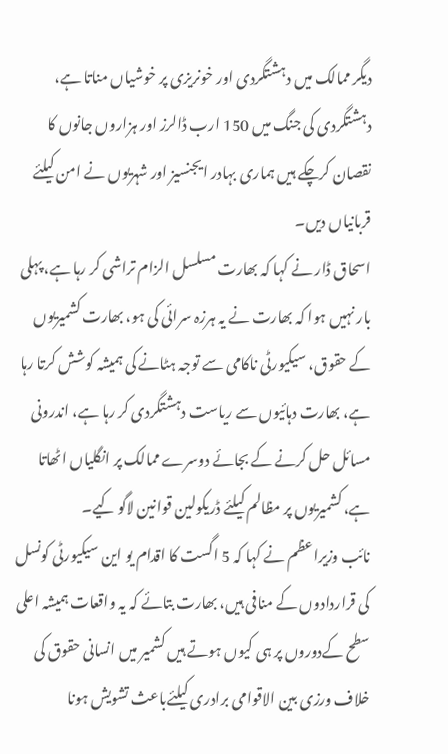دیگر ممالک میں دہشتگردی اور خونریزی پر خوشیاں مناتا ہے، دہشتگردی کی جنگ میں 150 ارب ڈالرز اور ہزاروں جانوں کا نقصان کرچکے ہیں ہماری بہادر ایجنسیز اور شہریوں نے امن کیلئے قربانیاں دیں۔
اسحاق ڈار نے کہا کہ بھارت مسلسل الزام تراشی کر رہا ہے، پہلی بار نہیں ہوا کہ بھارت نے یہ ہرزہ سرائی کی ہو، بھارت کشمیریوں کے حقوق، سیکیورٹی ناکامی سے توجہ ہٹانے کی ہمیشہ کوشش کرتا رہا ہے، بھارت دہائیوں سے ریاست دہشتگردی کر رہا ہے، اندرونی مسائل حل کرنے کے بجائے دوسرے ممالک پر انگلیاں اٹھاتا ہے، کشمیریوں پر مظالم کیلئے ڈریکولین قوانین لاگو کیے۔
نائب وزیراعظم نے کہا کہ 5 اگست کا اقدام یو این سیکیورٹی کونسل کی قراردادوں کے منافی ہیں، بھارت بتائے کہ یہ واقعات ہمیشہ اعلی سطح کےدوروں پر ہی کیوں ہوتے ہیں کشمیر میں انسانی حقوق کی خلاف ورزی بین الاقوامی برادری کیلئےباعث تشویش ہونا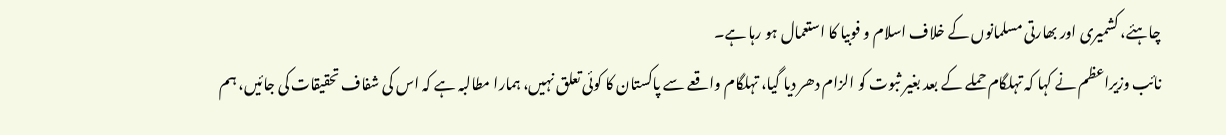چاہئے، کشمیری اور بھارتی مسلمانوں کے خلاف اسلام و فوبیا کا استعمال ہو رہا ہے۔
نائب وزیراعظم نے کہا کہ تہلگام حملے کے بعد بغیر ثبوت کو الزام دھر دیا گیا، تہلگام واقعے سے پاکستان کا کوئی تعلق نہیں، ہمارا مطالبہ ہے کہ اس کی شفاف تحقیقات کی جائیں، ہم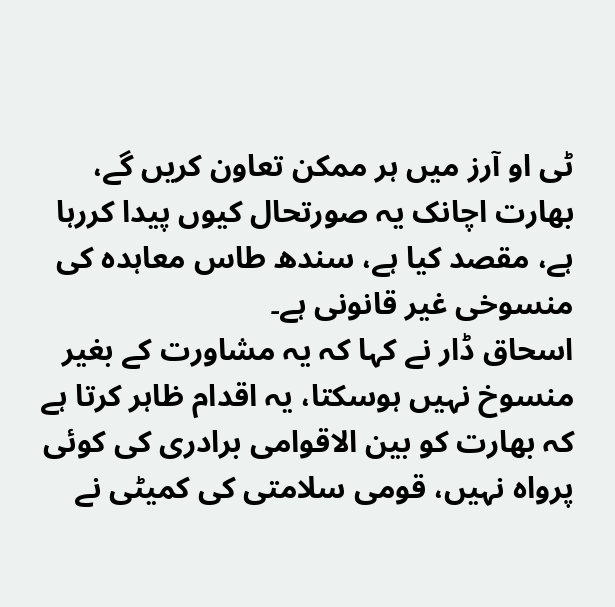ٹی او آرز میں ہر ممکن تعاون کریں گے، بھارت اچانک یہ صورتحال کیوں پیدا کررہا ہے، مقصد کیا ہے، سندھ طاس معاہدہ کی منسوخی غیر قانونی ہے۔
اسحاق ڈار نے کہا کہ یہ مشاورت کے بغیر منسوخ نہیں ہوسکتا، یہ اقدام ظاہر کرتا ہے کہ بھارت کو بین الاقوامی برادری کی کوئی پرواہ نہیں، قومی سلامتی کی کمیٹی نے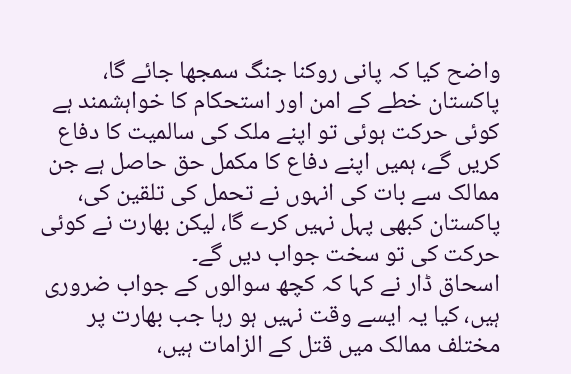واضح کیا کہ پانی روکنا جنگ سمجھا جائے گا، پاکستان خطے کے امن اور استحکام کا خواہشمند ہے کوئی حرکت ہوئی تو اپنے ملک کی سالمیت کا دفاع کریں گے، ہمیں اپنے دفاع کا مکمل حق حاصل ہے جن ممالک سے بات کی انہوں نے تحمل کی تلقین کی، پاکستان کبھی پہل نہیں کرے گا، لیکن بھارت نے کوئی حرکت کی تو سخت جواب دیں گے۔
اسحاق ڈار نے کہا کہ کچھ سوالوں کے جواب ضروری ہیں، کیا یہ ایسے وقت نہیں ہو رہا جب بھارت پر مختلف ممالک میں قتل کے الزامات ہیں،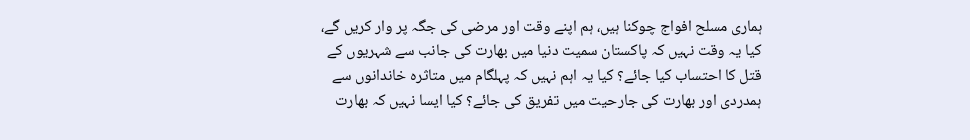ہماری مسلح افواج چوکنا ہیں، ہم اپنے وقت اور مرضی کی جگہ پر وار کریں گے، کیا یہ وقت نہیں کہ پاکستان سمیت دنیا میں بھارت کی جانب سے شہریوں کے قتل کا احتساب کیا جائے؟ کیا یہ اہم نہیں کہ پہلگام میں متاثرہ خاندانوں سے ہمدردی اور بھارت کی جارحیت میں تفریق کی جائے؟ کیا ایسا نہیں کہ بھارت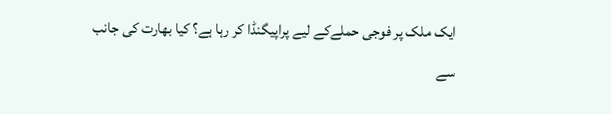ایک ملک پر فوجی حملےکے لیے پراپیگنڈا کر رہا ہے؟ کیا بھارت کی جانب سے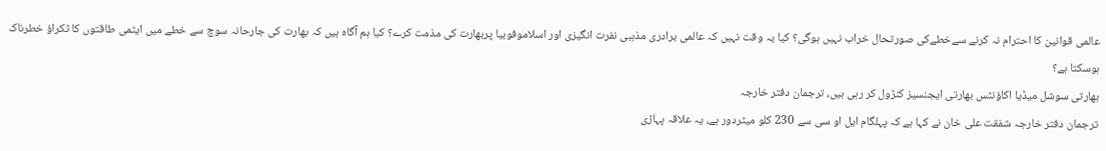عالمی قوانین کا احترام نہ کرنے سےخطےکی صورتحال خراب نہیں ہوگی؟ کیا یہ وقت نہیں کہ عالمی برادری مذہبی نفرت انگیزی اور اسلاموفوبیا پربھارت کی مذمت کرے؟ کیا ہم آگاہ ہیں کہ بھارت کی جارحانہ سوچ سے خطے میں ایٹمی طاقتوں کا ٹکراؤ خطرناک ہوسکتا ہے؟
بھارتی سوشل میڈیا اکاؤنٹس بھارتی ایجنسیز کنڑول کر رہی ہیں، ترجمان دفتر خارجہ
ترجمان دفتر خارجہ شفقت علی خان نے کہا ہے کہ پہلگام ایل او سی سے 230 کلو میٹردور ہے، یہ علاقہ پہاڑی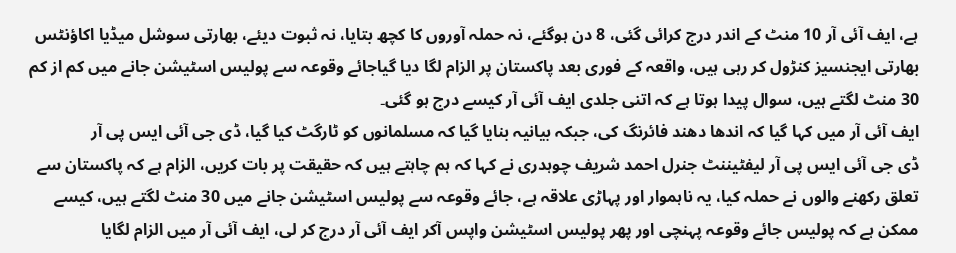ہے، ایف آئی آر 10 منٹ کے اندر درج کرائی گئی، 8 دن ہوگئے، نہ حملہ آوروں کا کچھ بتایا، نہ ثبوت دیئے، بھارتی سوشل میڈیا اکاؤنٹس بھارتی ایجنسیز کنڑول کر رہی ہیں، واقعہ کے فوری بعد پاکستان پر الزام لگا دیا گیاجائے وقوعہ سے پولیس اسٹیشن جانے میں کم از کم 30 منٹ لگتے ہیں، سوال پیدا ہوتا ہے کہ اتنی جلدی ایف آئی آر کیسے درج ہو گئی۔
ایف آئی آر میں کہا گیا کہ اندھا دھند فائرنگ کی، جبکہ بیانیہ بنایا گیا کہ مسلمانوں کو ٹارگٹ کیا گیا، ڈی جی آئی ایس پی آر
ڈی جی آئی ایس پی آر لیفٹیننٹ جنرل احمد شریف چوہدری نے کہا کہ ہم چاہتے ہیں کہ حقیقت پر بات کریں، الزام ہے کہ پاکستان سے تعلق رکھنے والوں نے حملہ کیا، یہ ناہموار اور پہاڑی علاقہ ہے، جائے وقوعہ سے پولیس اسٹیشن جانے میں 30 منٹ لگتے ہیں، کیسے ممکن ہے کہ پولیس جائے وقوعہ پہنچی اور پھر پولیس اسٹیشن واپس آکر ایف آئی آر درج کر لی، ایف آئی آر میں الزام لگایا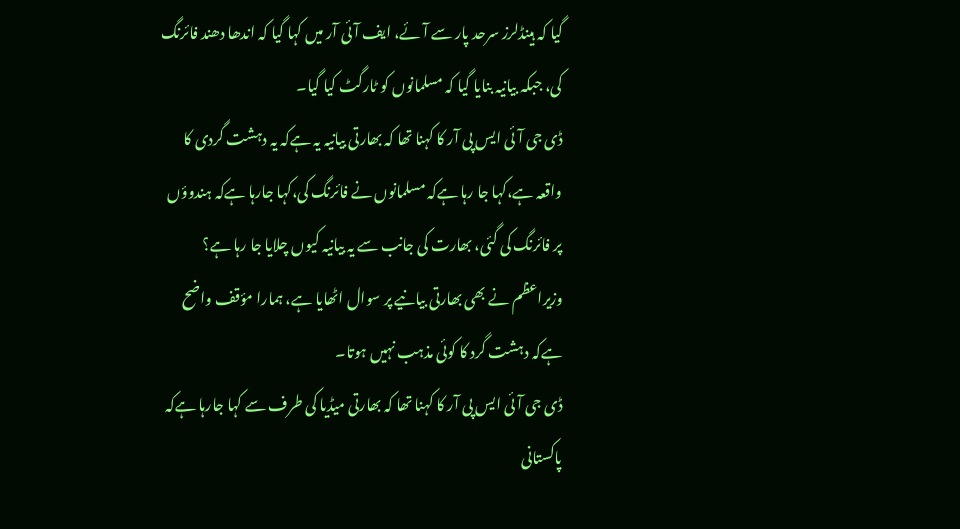گیا کہ ہینڈلرز سرحد پار سے آئے، ایف آئی آر میں کہا گیا کہ اندھا دھند فائرنگ کی، جبکہ بیانیہ بنایا گیا کہ مسلمانوں کو ٹارگٹ کیا گیا۔
ڈی جی آئی ایس پی آر کا کہنا تھا کہ بھارتی بیانیہ یہ ہےکہ یہ دہشت گردی کا واقعہ ہے،کہا جا رہا ہےکہ مسلمانوں نے فائرنگ کی،کہا جارہا ہےکہ ہندوؤں پر فائرنگ کی گئی، بھارت کی جانب سے یہ بیانیہ کیوں چلایا جا رہا ہے؟ وزیراعظم نے بھی بھارتی بیانیے پر سوال اٹھایا ہے، ہمارا مؤقف واضح ہےکہ دہشت گرد کا کوئی مذہب نہیں ہوتا۔
ڈی جی آئی ایس پی آر کا کہنا تھا کہ بھارتی میڈیا کی طرف سے کہا جارہا ہےکہ پاکستانی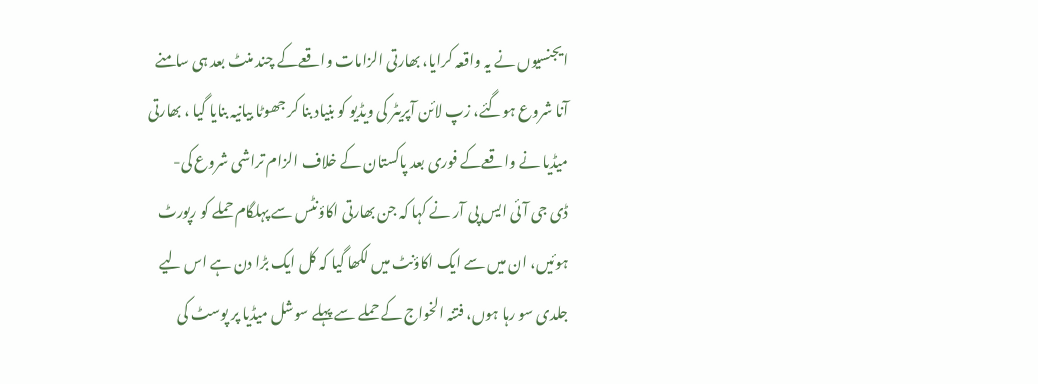ایجنسیوں نے یہ واقعہ کرایا، بھارتی الزامات واقعےکے چند منٹ بعد ہی سامنے آنا شروع ہوگئے، زپ لائن آپریٹر کی ویڈیو کو بنیاد بنا کر جھوٹا بیانیہ بنایا گیا ، بھارتی میڈیا نے واقعےکے فوری بعد پاکستان کے خلاف الزام تراشی شروع کی-
ڈی جی آئی ایس پی آر نے کہا کہ جن بھارتی اکاؤنٹس سے پہلگام حملے کو رپورٹ ہوئیں، ان میں سے ایک اکاؤنٹ میں لکھا گیا کہ کل ایک بڑا دن ہے اس لیے جلدی سو رہا ہوں، فتنہ الخواج کے حملے سے پہلے سوشل میڈیا پر پوسٹ کی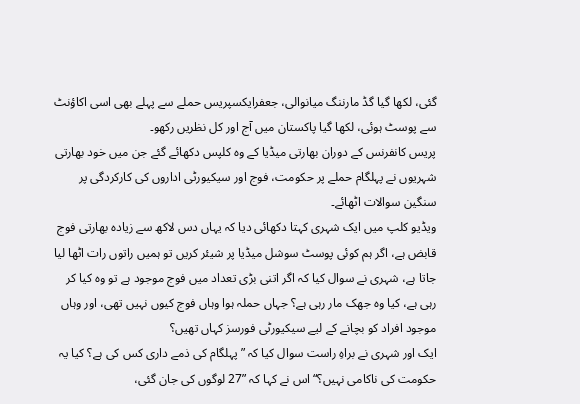گئی، لکھا گیا گڈ مارننگ میانوالی، جعفرایکسپریس حملے سے پہلے بھی اسی اکاؤنٹ سے پوسٹ ہوئی، لکھا گیا پاکستان میں آج اور کل نظریں رکھو۔
پریس کانفرنس کے دوران بھارتی میڈیا کے وہ کلپس دکھائے گئے جن میں خود بھارتی شہریوں نے پہلگام حملے پر حکومت، فوج اور سیکیورٹی اداروں کی کارکردگی پر سنگین سوالات اٹھائے۔
ویڈیو کلپ میں ایک شہری کہتا دکھائی دیا کہ یہاں دس لاکھ سے زیادہ بھارتی فوج قابض ہے، اگر ہم کوئی پوسٹ سوشل میڈیا پر شیئر کریں تو ہمیں راتوں رات اٹھا لیا جاتا ہے، شہری نے سوال کیا کہ اگر اتنی بڑی تعداد میں فوج موجود ہے تو وہ کیا کر رہی ہے، کیا وہ جھک مار رہی ہے؟ جہاں حملہ ہوا وہاں فوج کیوں نہیں تھی، اور وہاں موجود افراد کو بچانے کے لیے سیکیورٹی فورسز کہاں تھیں؟
ایک اور شہری نے براہِ راست سوال کیا کہ ”پہلگام کی ذمے داری کس کی ہے؟ کیا یہ حکومت کی ناکامی نہیں؟“ اس نے کہا کہ ”27 لوگوں کی جان گئی،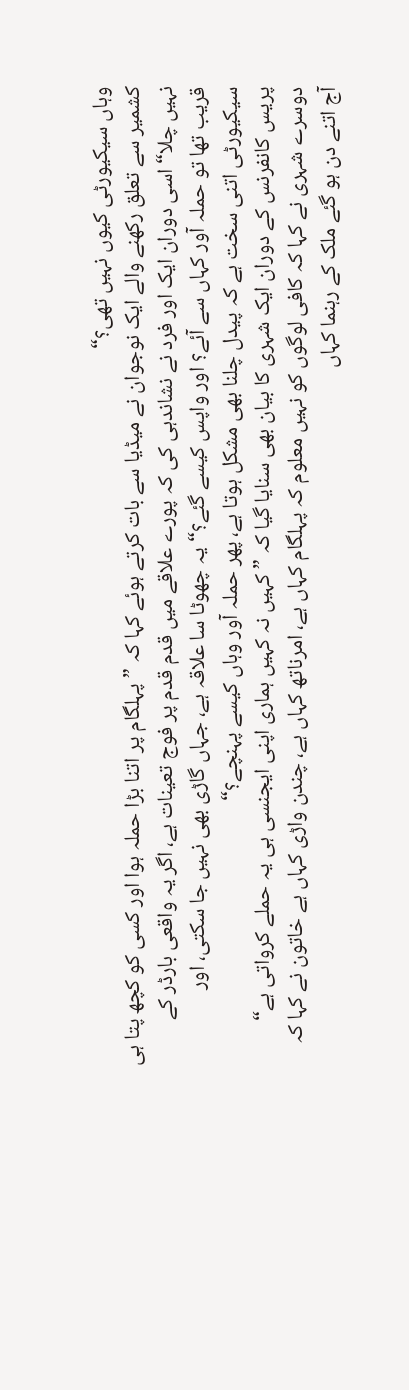وہاں سیکیورٹی کیوں نہیں تھی؟“
کشمیر سے تعلق رکھنے والے ایک نوجوان نے میڈیا سے بات کرتے ہوئے کہا کہ ”پہلگام پر اتنا بڑا حملہ ہوا اور کسی کو کچھ پتا ہی نہیں چلا“ اسی دوران ایک اور فرد نے نشاندہی کی کہ پورے علاقے میں قدم قدم پر فوج تعینات ہے، اگر یہ واقعی بارڈر کے قریب تھا تو حملہ آور کہاں سے آئے؟ اور واپس کیسے گئے؟“ یہ چھوٹا سا علاقہ ہے، جہاں گاڑی بھی نہیں جا سکتی، اور سیکیورٹی اتنی سخت ہے کہ پیدل چلنا بھی مشکل ہوتا ہے، پھر حملہ آور وہاں کیسے پہنچے؟“
پریس کانفرنس کے دوران ایک شہری کا بیان بھی سنایا گیا کہ ”کہیں نہ کہیں ہماری اپنی ایجنسی ہی یہ حملے کرواتی ہے“ دوسرے شہری نے کہا کہ کافی لوگوں کو نہیں معلوم کہ پہلگام کہاں ہے، امرناتھ کہاں ہے، چندن واڑی کہاں ہے خاتون نے کہا کہ آج اتنے دن ہو گئے ملک کے رہنما کہاں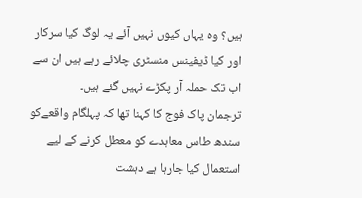ہیں؟ وہ یہاں کیوں نہیں آئے یہ لوگ کیا سرکار اور کیا ڈیفینس منسٹری چلائے رہے ہیں ان سے اب تک حملہ آر پکڑے نہیں گئے ہیں۔
ترجمان پاک فوج کا کہنا تھا کہ پہلگام واقعےکو سندھ طاس معاہدے کو معطل کرنے کے لیے استعمال کیا جارہا ہے دہشت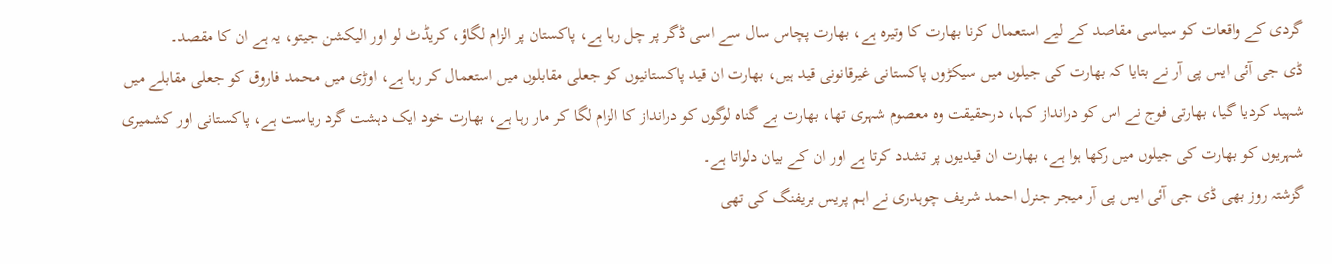گردی کے واقعات کو سیاسی مقاصد کے لیے استعمال کرنا بھارت کا وتیرہ ہے، بھارت پچاس سال سے اسی ڈگر پر چل رہا ہے، پاکستان پر الزام لگاؤ، کریڈٹ لو اور الیکشن جیتو، یہ ہے ان کا مقصد۔
ڈی جی آئی ایس پی آر نے بتایا کہ بھارت کی جیلوں میں سیکڑوں پاکستانی غیرقانونی قید ہیں، بھارت ان قید پاکستانیوں کو جعلی مقابلوں میں استعمال کر رہا ہے، اوڑی میں محمد فاروق کو جعلی مقابلے میں شہید کردیا گیا، بھارتی فوج نے اس کو درانداز کہا، درحقیقت وہ معصوم شہری تھا، بھارت بے گناہ لوگوں کو درانداز کا الزام لگا کر مار رہا ہے، بھارت خود ایک دہشت گرد ریاست ہے، پاکستانی اور کشمیری شہریوں کو بھارت کی جیلوں میں رکھا ہوا ہے، بھارت ان قیدیوں پر تشدد کرتا ہے اور ان کے بیان دلواتا ہے۔
گزشتہ روز بھی ڈی جی آئی ایس پی آر میجر جنرل احمد شریف چوہدری نے اہم پریس بریفنگ کی تھی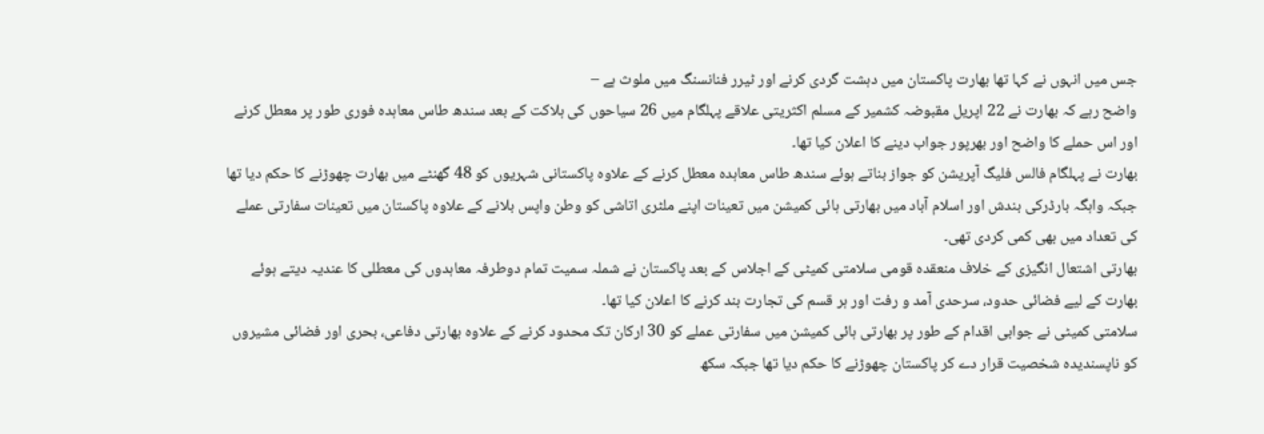جس میں انہوں نے کہا تھا بھارت پاکستان میں دہشت گردی کرنے اور ٹیرر فنانسنگ میں ملوث ہے –
واضح رہے کہ بھارت نے 22 اپریل مقبوضہ کشمیر کے مسلم اکثریتی علاقے پہلگام میں 26 سیاحوں کی ہلاکت کے بعد سندھ طاس معاہدہ فوری طور پر معطل کرنے اور اس حملے کا واضح اور بھرپور جواب دینے کا اعلان کیا تھا۔
بھارت نے پہلگام فالس فلیگ آپریشن کو جواز بناتے ہوئے سندھ طاس معاہدہ معطل کرنے کے علاوہ پاکستانی شہریوں کو 48 گھنٹے میں بھارت چھوڑنے کا حکم دیا تھا جبکہ واہگہ بارڈرکی بندش اور اسلام آباد میں بھارتی ہائی کمیشن میں تعینات اپنے ملٹری اتاشی کو وطن واپس بلانے کے علاوہ پاکستان میں تعینات سفارتی عملے کی تعداد میں بھی کمی کردی تھی۔
بھارتی اشتعال انگیزی کے خلاف منعقدہ قومی سلامتی کمیٹی کے اجلاس کے بعد پاکستان نے شملہ سمیت تمام دوطرفہ معاہدوں کی معطلی کا عندیہ دیتے ہوئے بھارت کے لیے فضائی حدود، سرحدی آمد و رفت اور ہر قسم کی تجارت بند کرنے کا اعلان کیا تھا۔
سلامتی کمیٹی نے جوابی اقدام کے طور پر بھارتی ہائی کمیشن میں سفارتی عملے کو 30 ارکان تک محدود کرنے کے علاوہ بھارتی دفاعی، بحری اور فضائی مشیروں کو ناپسندیدہ شخصیت قرار دے کر پاکستان چھوڑنے کا حکم دیا تھا جبکہ سکھ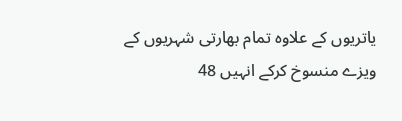یاتریوں کے علاوہ تمام بھارتی شہریوں کے ویزے منسوخ کرکے انہیں 48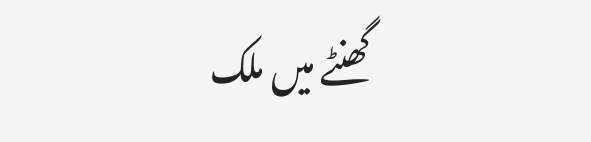گھنٹے میں ملک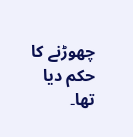چھوڑنے کا حکم دیا تھا۔